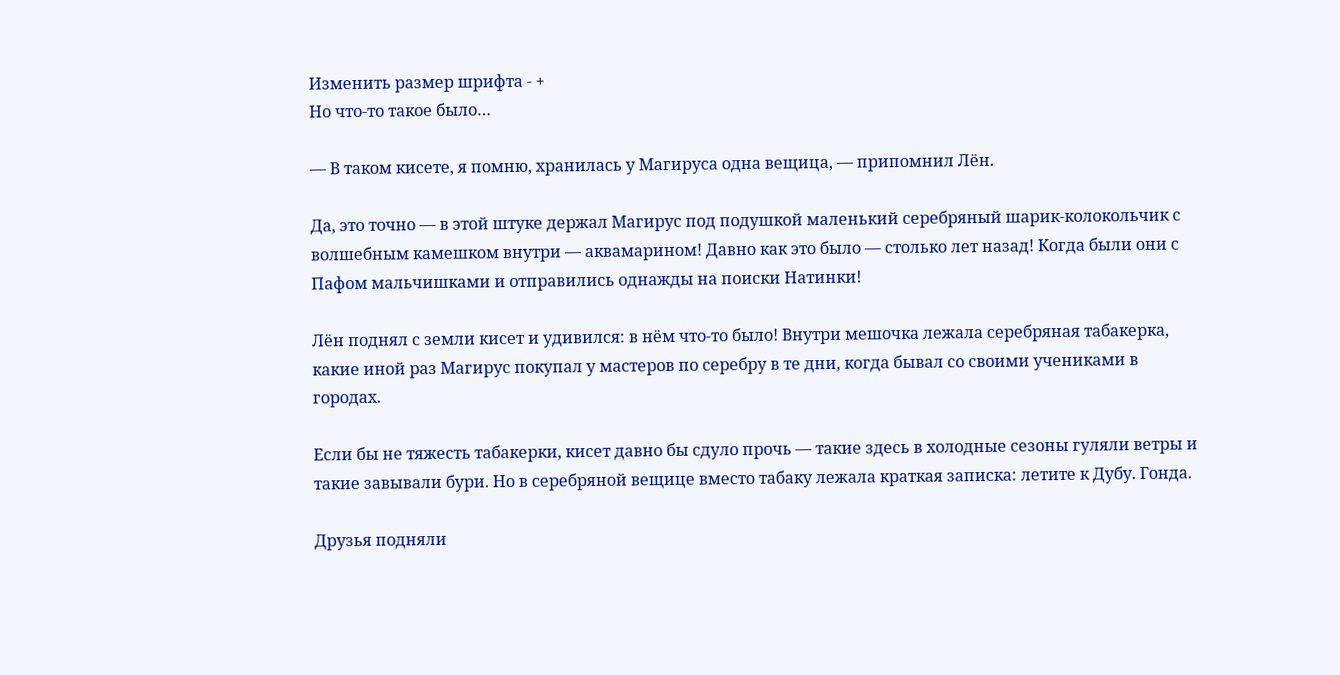Изменить размер шрифта - +
Но что-то такое было…

— В таком кисете, я помню, хранилась у Магируса одна вещица, — припомнил Лён.

Да, это точно — в этой штуке держал Магирус под подушкой маленький серебряный шарик-колокольчик с волшебным камешком внутри — аквамарином! Давно как это было — столько лет назад! Когда были они с Пафом мальчишками и отправились однажды на поиски Натинки!

Лён поднял с земли кисет и удивился: в нём что-то было! Внутри мешочка лежала серебряная табакерка, какие иной раз Магирус покупал у мастеров по серебру в те дни, когда бывал со своими учениками в городах.

Если бы не тяжесть табакерки, кисет давно бы сдуло прочь — такие здесь в холодные сезоны гуляли ветры и такие завывали бури. Но в серебряной вещице вместо табаку лежала краткая записка: летите к Дубу. Гонда.

Друзья подняли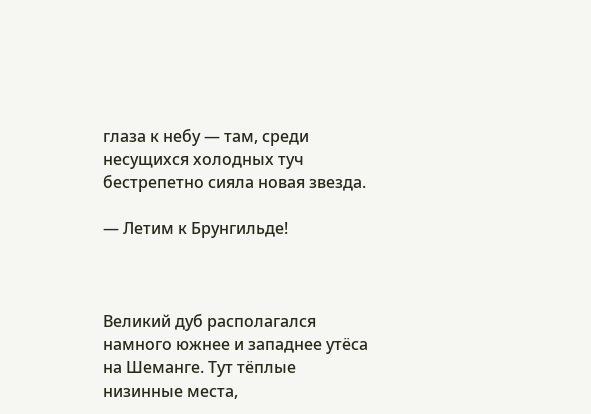глаза к небу — там, среди несущихся холодных туч бестрепетно сияла новая звезда.

— Летим к Брунгильде!



Великий дуб располагался намного южнее и западнее утёса на Шеманге. Тут тёплые низинные места,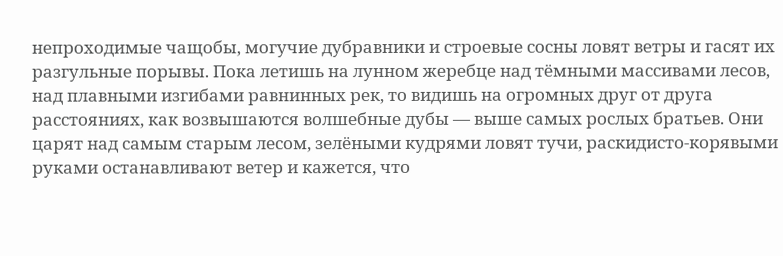непроходимые чащобы, могучие дубравники и строевые сосны ловят ветры и гасят их разгульные порывы. Пока летишь на лунном жеребце над тёмными массивами лесов, над плавными изгибами равнинных рек, то видишь на огромных друг от друга расстояниях, как возвышаются волшебные дубы — выше самых рослых братьев. Они царят над самым старым лесом, зелёными кудрями ловят тучи, раскидисто-корявыми руками останавливают ветер и кажется, что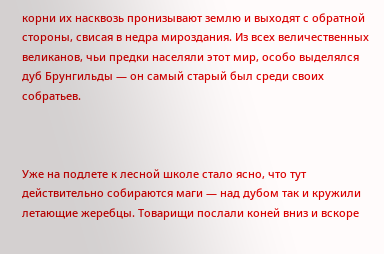корни их насквозь пронизывают землю и выходят с обратной стороны, свисая в недра мироздания. Из всех величественных великанов, чьи предки населяли этот мир, особо выделялся дуб Брунгильды — он самый старый был среди своих собратьев.



Уже на подлете к лесной школе стало ясно, что тут действительно собираются маги — над дубом так и кружили летающие жеребцы. Товарищи послали коней вниз и вскоре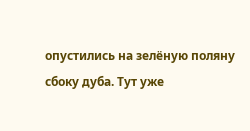опустились на зелёную поляну сбоку дуба. Тут уже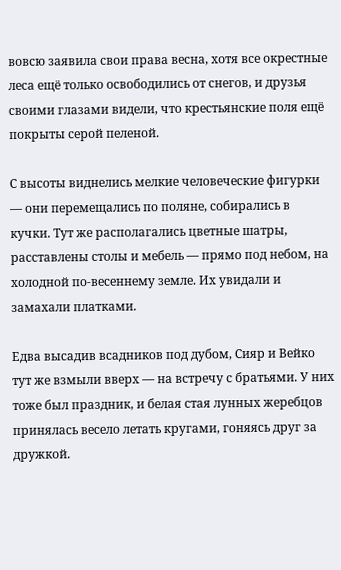вовсю заявила свои права весна, хотя все окрестные леса ещё только освободились от снегов, и друзья своими глазами видели, что крестьянские поля ещё покрыты серой пеленой.

С высоты виднелись мелкие человеческие фигурки — они перемещались по поляне, собирались в кучки. Тут же располагались цветные шатры, расставлены столы и мебель — прямо под небом, на холодной по-весеннему земле. Их увидали и замахали платками.

Едва высадив всадников под дубом, Сияр и Вейко тут же взмыли вверх — на встречу с братьями. У них тоже был праздник, и белая стая лунных жеребцов принялась весело летать кругами, гоняясь друг за дружкой.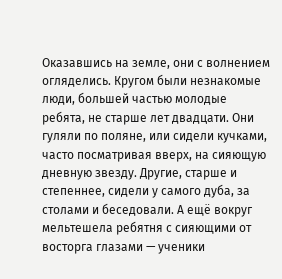Оказавшись на земле, они с волнением огляделись. Кругом были незнакомые люди, большей частью молодые ребята, не старше лет двадцати. Они гуляли по поляне, или сидели кучками, часто посматривая вверх, на сияющую дневную звезду. Другие, старше и степеннее, сидели у самого дуба, за столами и беседовали. А ещё вокруг мельтешела ребятня с сияющими от восторга глазами — ученики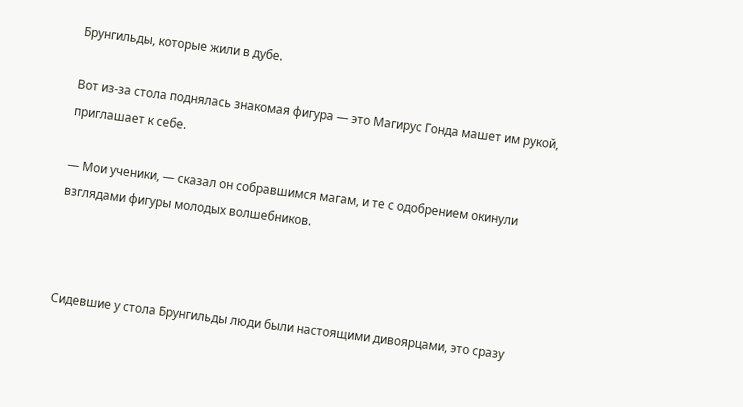Брунгильды, которые жили в дубе.

Вот из-за стола поднялась знакомая фигура — это Магирус Гонда машет им рукой, приглашает к себе.

— Мои ученики, — сказал он собравшимся магам, и те с одобрением окинули взглядами фигуры молодых волшебников.



Сидевшие у стола Брунгильды люди были настоящими дивоярцами, это сразу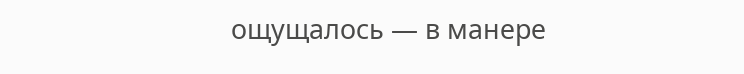ощущалось — в манере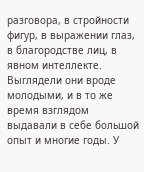разговора, в стройности фигур, в выражении глаз, в благородстве лиц, в явном интеллекте. Выглядели они вроде молодыми, и в то же время взглядом выдавали в себе большой опыт и многие годы. У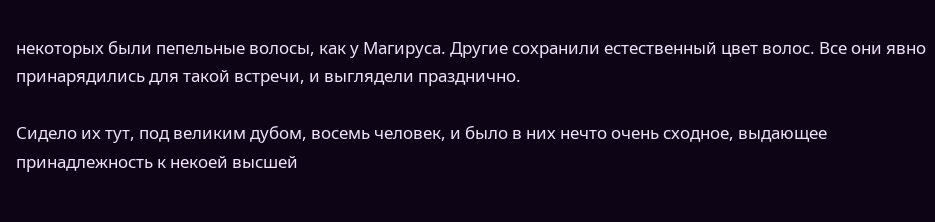некоторых были пепельные волосы, как у Магируса. Другие сохранили естественный цвет волос. Все они явно принарядились для такой встречи, и выглядели празднично.

Сидело их тут, под великим дубом, восемь человек, и было в них нечто очень сходное, выдающее принадлежность к некоей высшей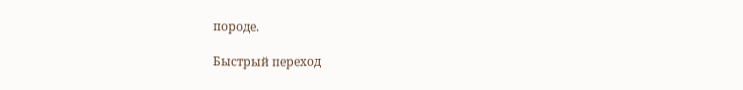породе.

Быстрый переход